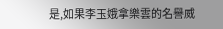是,如果李玉娥拿樂雲的名譽威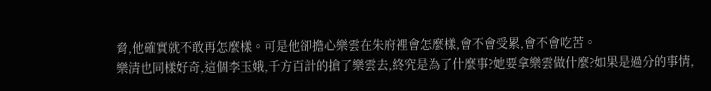脅,他確實就不敢再怎麼樣。可是他卻擔心樂雲在朱府裡會怎麼樣,會不會受累,會不會吃苦。
樂清也同樣好奇,這個李玉娥,千方百計的搶了樂雲去,終究是為了什麼事?她要拿樂雲做什麼?如果是過分的事情,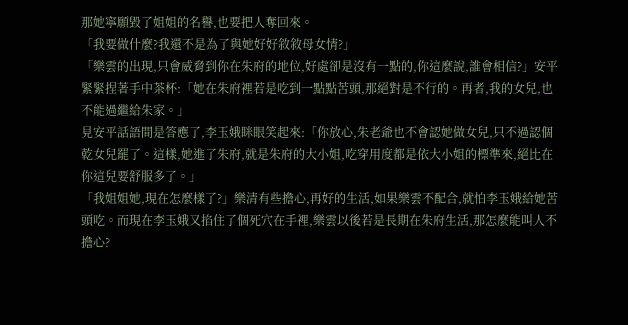那她寧願毀了姐姐的名譽,也要把人奪回來。
「我要做什麼?我還不是為了與她好好敘敘母女情?」
「樂雲的出現,只會威脅到你在朱府的地位,好處卻是沒有一點的,你這麼說,誰會相信?」安平緊緊捏著手中茶杯:「她在朱府裡若是吃到一點點苦頭,那絕對是不行的。再者,我的女兒,也不能過繼給朱家。」
見安平話語間是答應了,李玉娥眯眼笑起來:「你放心,朱老爺也不會認她做女兒,只不過認個乾女兒罷了。這樣,她進了朱府,就是朱府的大小姐,吃穿用度都是依大小姐的標準來,絕比在你這兒要舒服多了。」
「我姐姐她,現在怎麼樣了?」樂清有些擔心,再好的生活,如果樂雲不配合,就怕李玉娥給她苦頭吃。而現在李玉娥又掐住了個死穴在手裡,樂雲以後若是長期在朱府生活,那怎麼能叫人不擔心?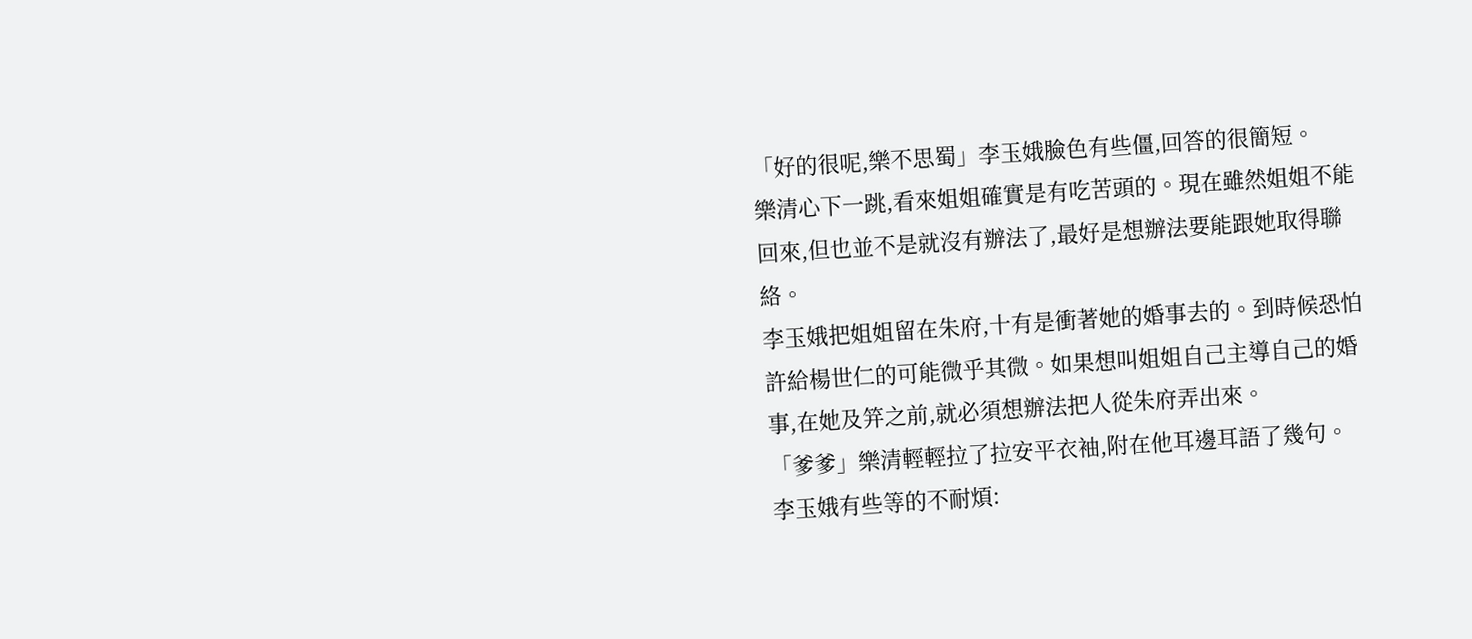「好的很呢,樂不思蜀」李玉娥臉色有些僵,回答的很簡短。
樂清心下一跳,看來姐姐確實是有吃苦頭的。現在雖然姐姐不能回來,但也並不是就沒有辦法了,最好是想辦法要能跟她取得聯絡。
李玉娥把姐姐留在朱府,十有是衝著她的婚事去的。到時候恐怕許給楊世仁的可能微乎其微。如果想叫姐姐自己主導自己的婚事,在她及笄之前,就必須想辦法把人從朱府弄出來。
「爹爹」樂清輕輕拉了拉安平衣袖,附在他耳邊耳語了幾句。
李玉娥有些等的不耐煩: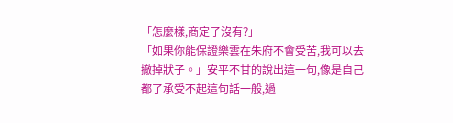「怎麼樣,商定了沒有?」
「如果你能保證樂雲在朱府不會受苦,我可以去撤掉狀子。」安平不甘的說出這一句,像是自己都了承受不起這句話一般,過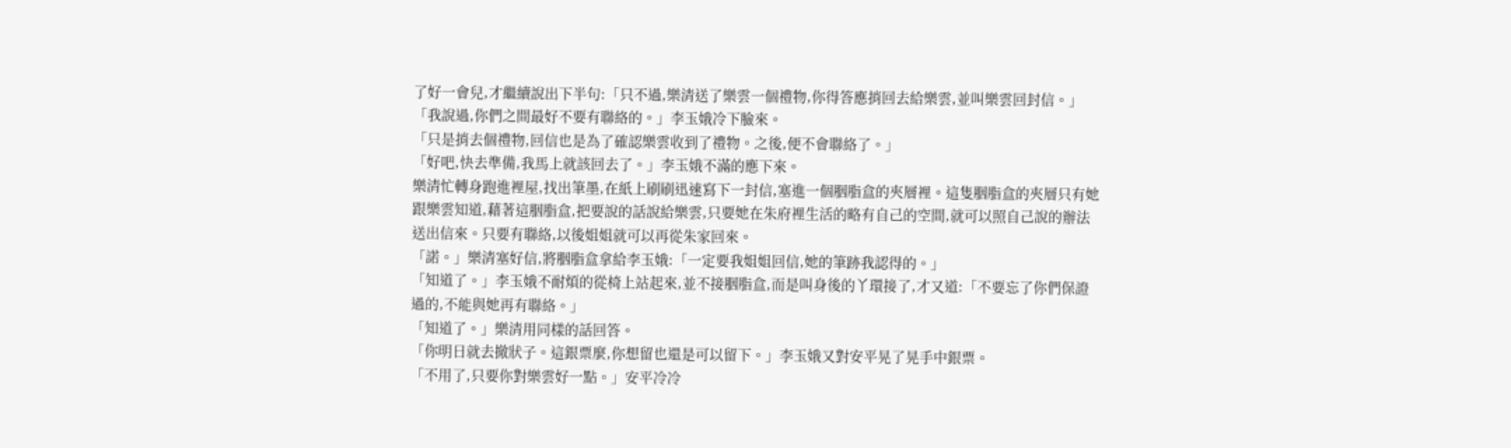了好一會兒,才繼續說出下半句:「只不過,樂清送了樂雲一個禮物,你得答應捎回去給樂雲,並叫樂雲回封信。」
「我說過,你們之間最好不要有聯絡的。」李玉娥冷下臉來。
「只是捎去個禮物,回信也是為了確認樂雲收到了禮物。之後,便不會聯絡了。」
「好吧,快去準備,我馬上就該回去了。」李玉娥不滿的應下來。
樂清忙轉身跑進裡屋,找出筆墨,在紙上刷刷迅速寫下一封信,塞進一個胭脂盒的夾層裡。這隻胭脂盒的夾層只有她跟樂雲知道,藉著這胭脂盒,把要說的話說給樂雲,只要她在朱府裡生活的略有自己的空間,就可以照自己說的辦法送出信來。只要有聯絡,以後姐姐就可以再從朱家回來。
「諾。」樂清塞好信,將胭脂盒拿給李玉娥:「一定要我姐姐回信,她的筆跡我認得的。」
「知道了。」李玉娥不耐煩的從椅上站起來,並不接胭脂盒,而是叫身後的丫環接了,才又道:「不要忘了你們保證過的,不能與她再有聯絡。」
「知道了。」樂清用同樣的話回答。
「你明日就去撤狀子。這銀票麼,你想留也還是可以留下。」李玉娥又對安平晃了晃手中銀票。
「不用了,只要你對樂雲好一點。」安平冷冷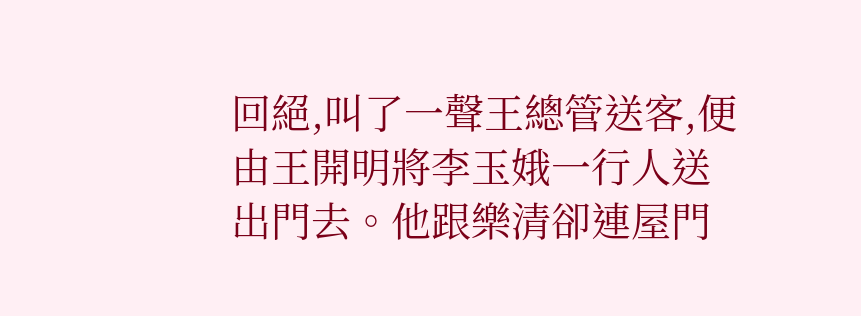回絕,叫了一聲王總管送客,便由王開明將李玉娥一行人送出門去。他跟樂清卻連屋門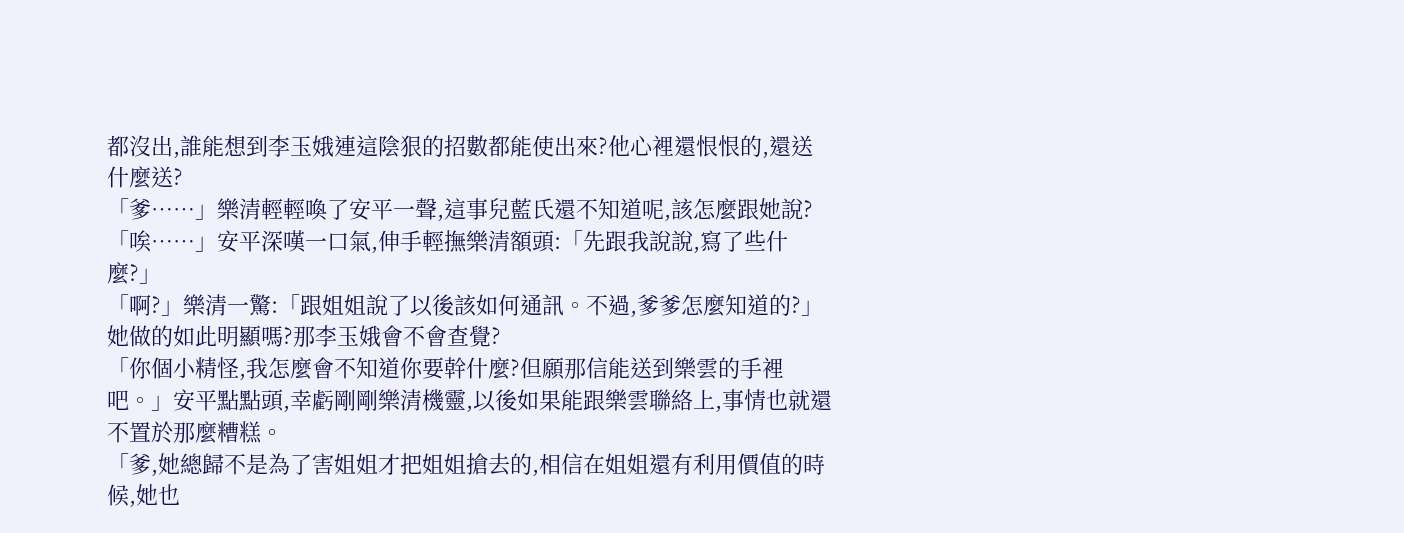都沒出,誰能想到李玉娥連這陰狠的招數都能使出來?他心裡還恨恨的,還送什麼送?
「爹……」樂清輕輕喚了安平一聲,這事兒藍氏還不知道呢,該怎麼跟她說?
「唉……」安平深嘆一口氣,伸手輕撫樂清額頭:「先跟我說說,寫了些什麼?」
「啊?」樂清一驚:「跟姐姐說了以後該如何通訊。不過,爹爹怎麼知道的?」她做的如此明顯嗎?那李玉娥會不會查覺?
「你個小精怪,我怎麼會不知道你要幹什麼?但願那信能送到樂雲的手裡吧。」安平點點頭,幸虧剛剛樂清機靈,以後如果能跟樂雲聯絡上,事情也就還不置於那麼糟糕。
「爹,她總歸不是為了害姐姐才把姐姐搶去的,相信在姐姐還有利用價值的時候,她也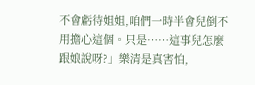不會虧待姐姐,咱們一時半會兒倒不用擔心這個。只是……這事兒怎麼跟娘說呀?」樂清是真害怕,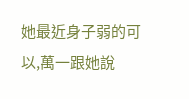她最近身子弱的可以,萬一跟她說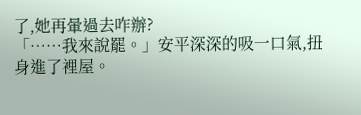了,她再暈過去咋辦?
「……我來說罷。」安平深深的吸一口氣,扭身進了裡屋。